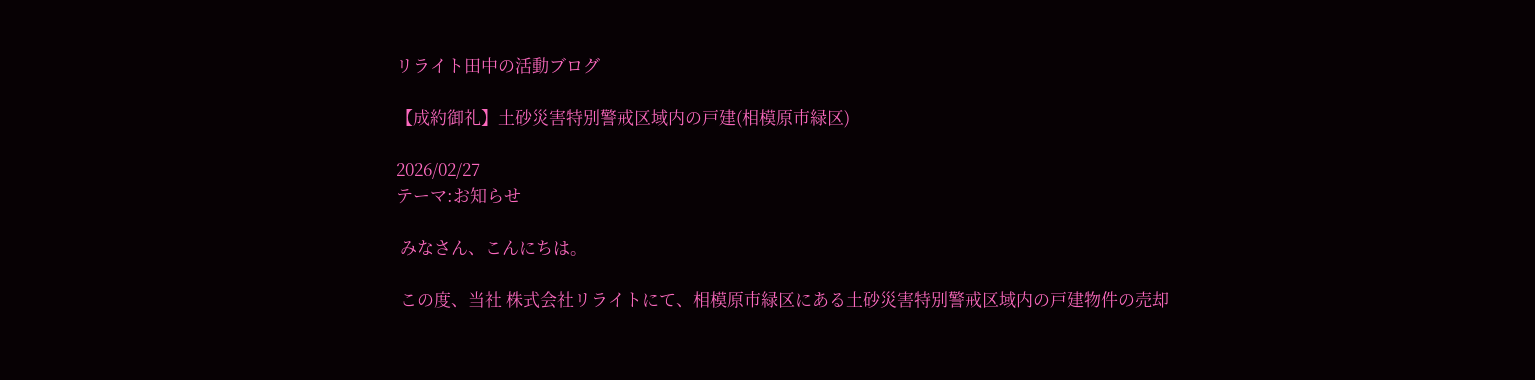リライト田中の活動ブログ

【成約御礼】土砂災害特別警戒区域内の戸建(相模原市緑区)

2026/02/27
テーマ:お知らせ

 みなさん、こんにちは。

 この度、当社 株式会社リライトにて、相模原市緑区にある土砂災害特別警戒区域内の戸建物件の売却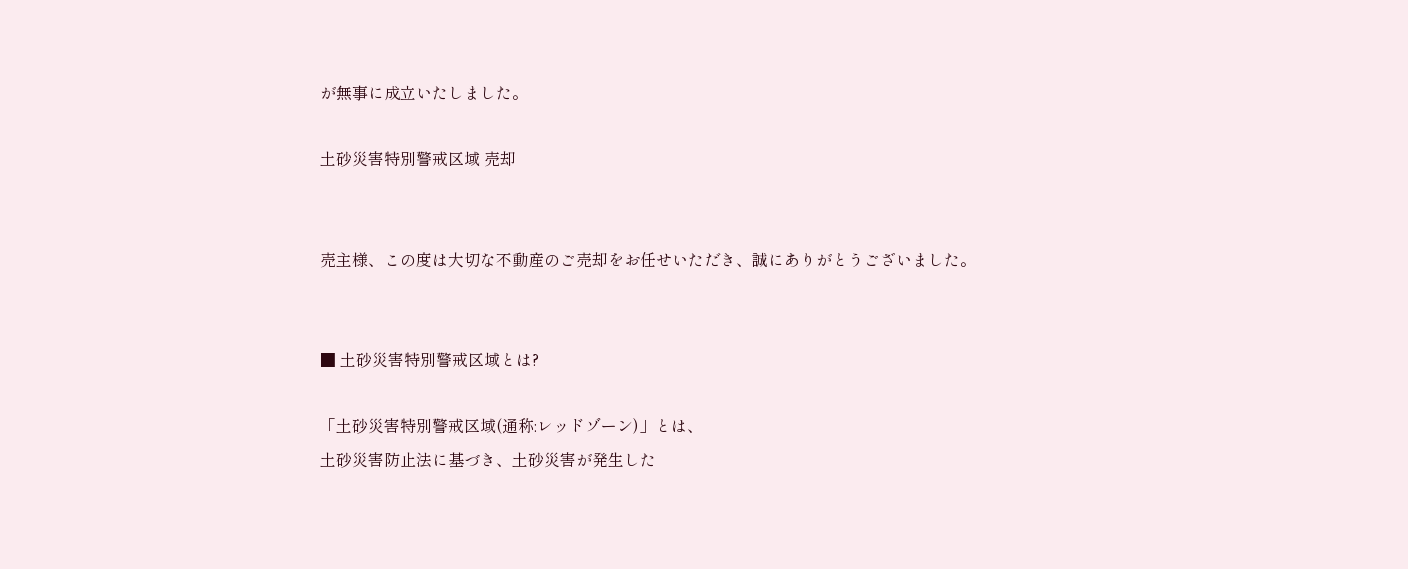が無事に成立いたしました。

土砂災害特別警戒区域 売却


売主様、この度は大切な不動産のご売却をお任せいただき、誠にありがとうございました。


■ 土砂災害特別警戒区域とは?

「土砂災害特別警戒区域(通称:レッドゾーン)」とは、
土砂災害防止法に基づき、土砂災害が発生した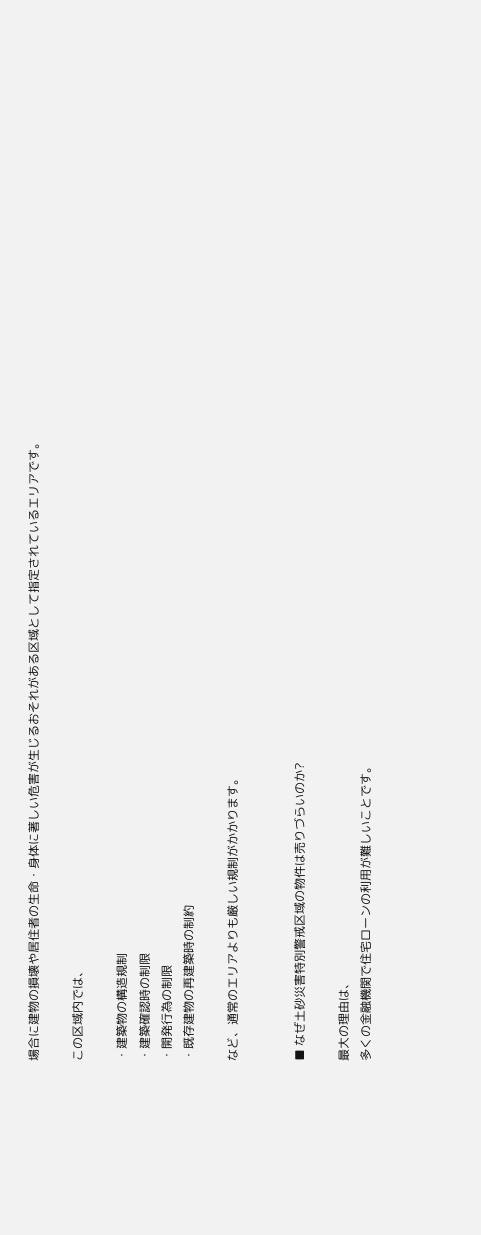場合に建物の損壊や居住者の生命・身体に著しい危害が生じるおそれがある区域として指定されているエリアです。

この区域内では、

・建築物の構造規制
・建築確認時の制限
・開発行為の制限
・既存建物の再建築時の制約

など、通常のエリアよりも厳しい規制がかかります。


■ なぜ土砂災害特別警戒区域の物件は売りづらいのか?

最大の理由は、
多くの金融機関で住宅ローンの利用が難しいことです。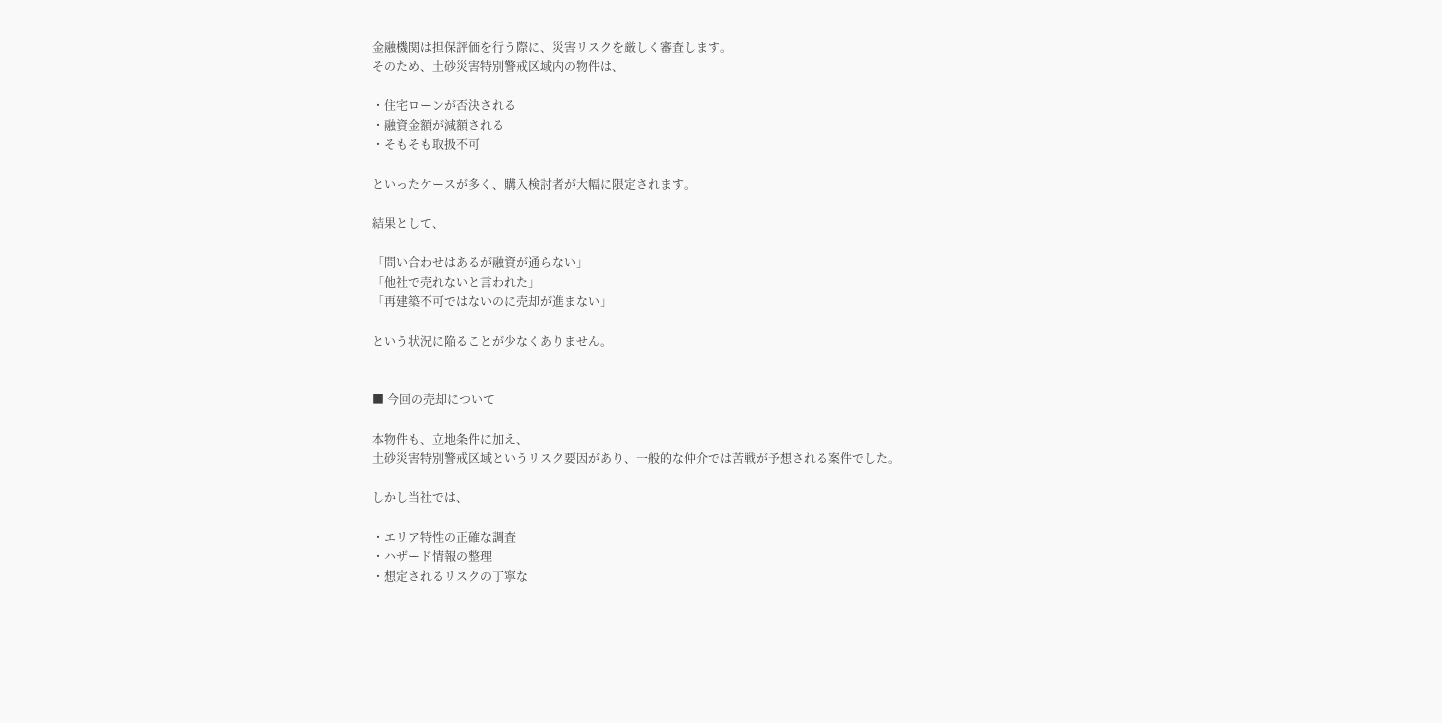金融機関は担保評価を行う際に、災害リスクを厳しく審査します。
そのため、土砂災害特別警戒区域内の物件は、

・住宅ローンが否決される
・融資金額が減額される
・そもそも取扱不可

といったケースが多く、購入検討者が大幅に限定されます。

結果として、

「問い合わせはあるが融資が通らない」
「他社で売れないと言われた」
「再建築不可ではないのに売却が進まない」

という状況に陥ることが少なくありません。


■ 今回の売却について

本物件も、立地条件に加え、
土砂災害特別警戒区域というリスク要因があり、一般的な仲介では苦戦が予想される案件でした。

しかし当社では、

・エリア特性の正確な調査
・ハザード情報の整理
・想定されるリスクの丁寧な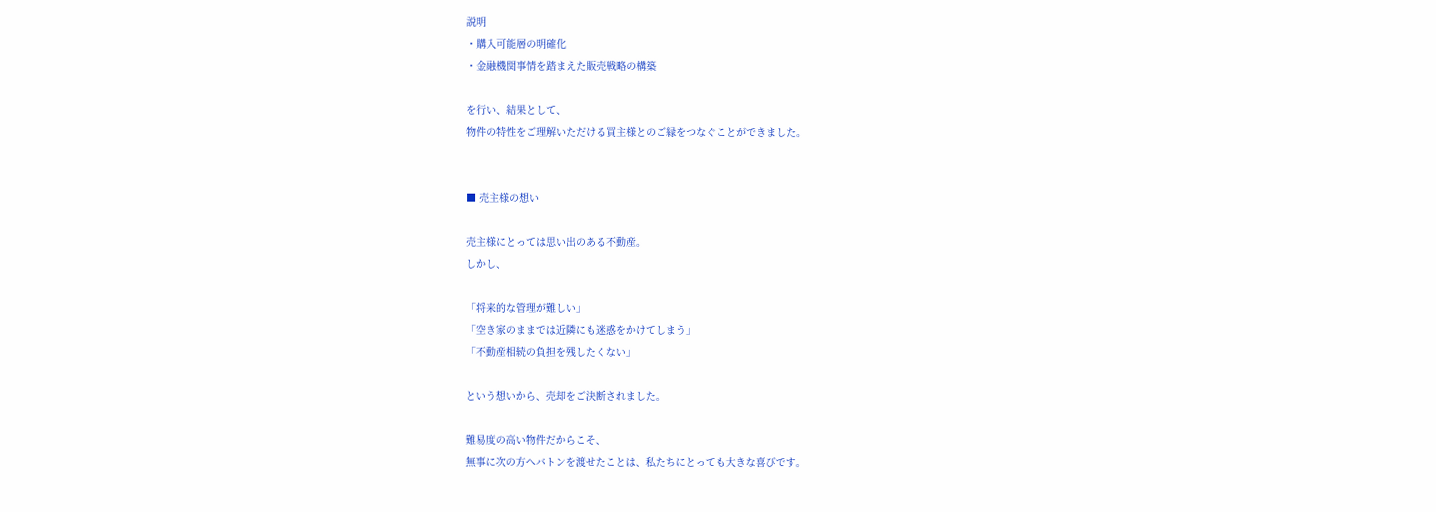説明
・購入可能層の明確化
・金融機関事情を踏まえた販売戦略の構築

を行い、結果として、
物件の特性をご理解いただける買主様とのご縁をつなぐことができました。


■ 売主様の想い

売主様にとっては思い出のある不動産。
しかし、

「将来的な管理が難しい」
「空き家のままでは近隣にも迷惑をかけてしまう」
「不動産相続の負担を残したくない」

という想いから、売却をご決断されました。

難易度の高い物件だからこそ、
無事に次の方へバトンを渡せたことは、私たちにとっても大きな喜びです。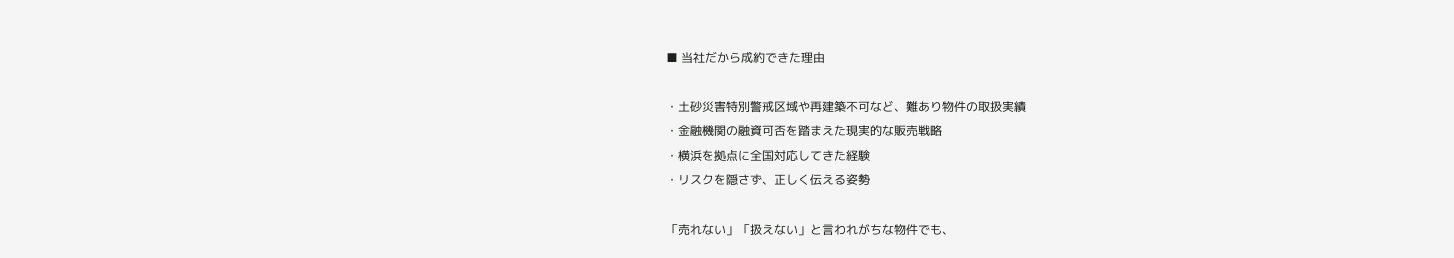■ 当社だから成約できた理由

・土砂災害特別警戒区域や再建築不可など、難あり物件の取扱実績
・金融機関の融資可否を踏まえた現実的な販売戦略
・横浜を拠点に全国対応してきた経験
・リスクを隠さず、正しく伝える姿勢

「売れない」「扱えない」と言われがちな物件でも、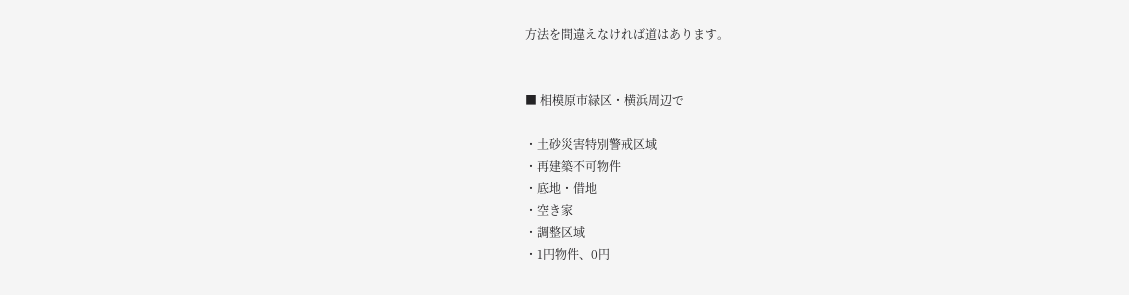方法を間違えなければ道はあります。


■ 相模原市緑区・横浜周辺で

・土砂災害特別警戒区域
・再建築不可物件
・底地・借地
・空き家
・調整区域
・1円物件、0円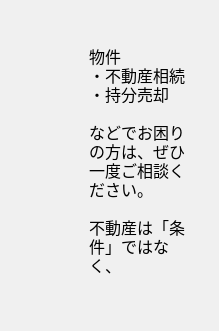物件
・不動産相続
・持分売却

などでお困りの方は、ぜひ一度ご相談ください。

不動産は「条件」ではなく、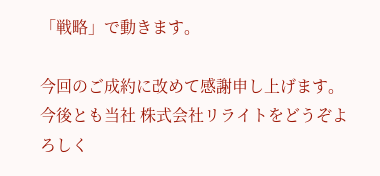「戦略」で動きます。

今回のご成約に改めて感謝申し上げます。
今後とも当社 株式会社リライトをどうぞよろしく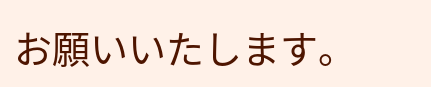お願いいたします。